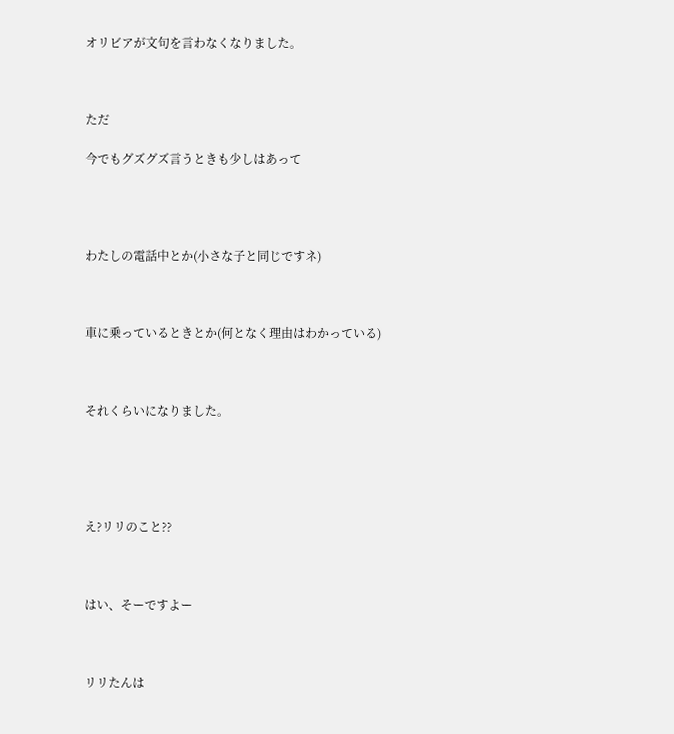オリビアが文句を言わなくなりました。



ただ

今でもグズグズ言うときも少しはあって




わたしの電話中とか(小さな子と同じですネ)



車に乗っているときとか(何となく理由はわかっている)



それくらいになりました。





え?リリのこと??



はい、そーですよー



リリたんは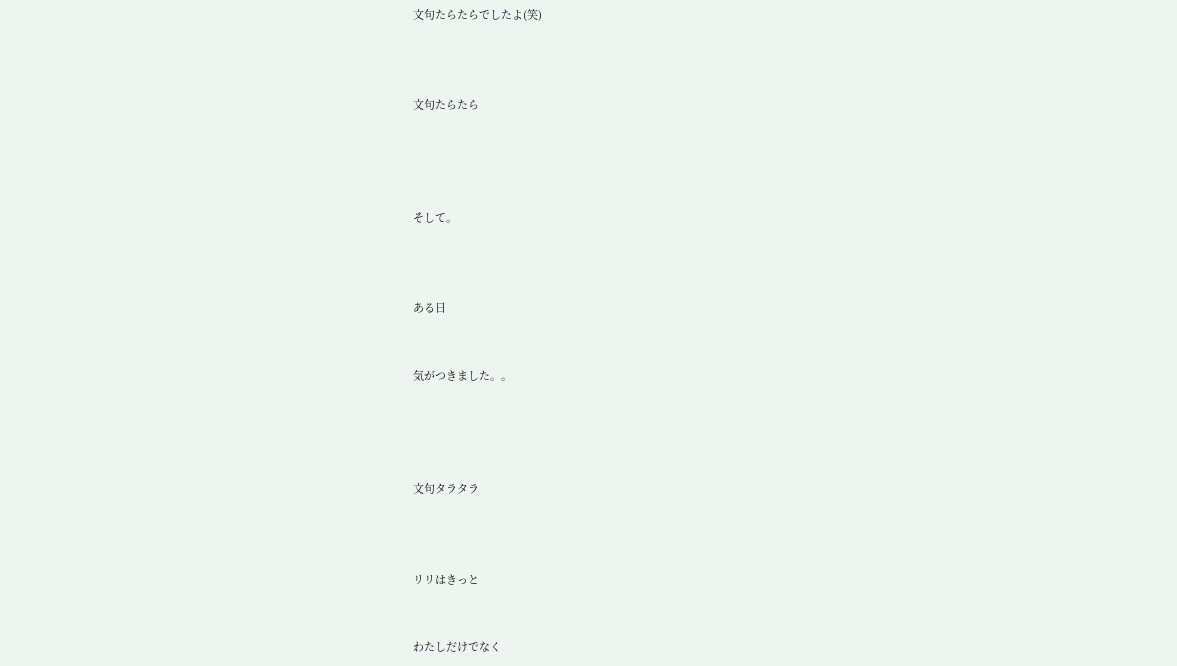文句たらたらでしたよ(笑)



文句たらたら




そして。



ある日


気がつきました。。




文句タラタラ



リリはきっと


わたしだけでなく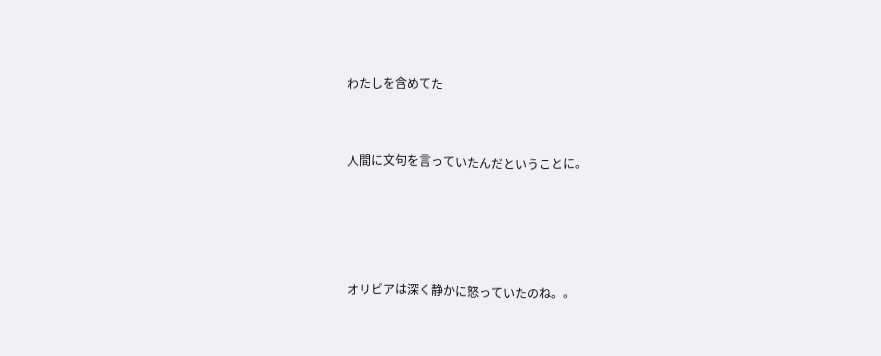わたしを含めてた


人間に文句を言っていたんだということに。




オリビアは深く静かに怒っていたのね。。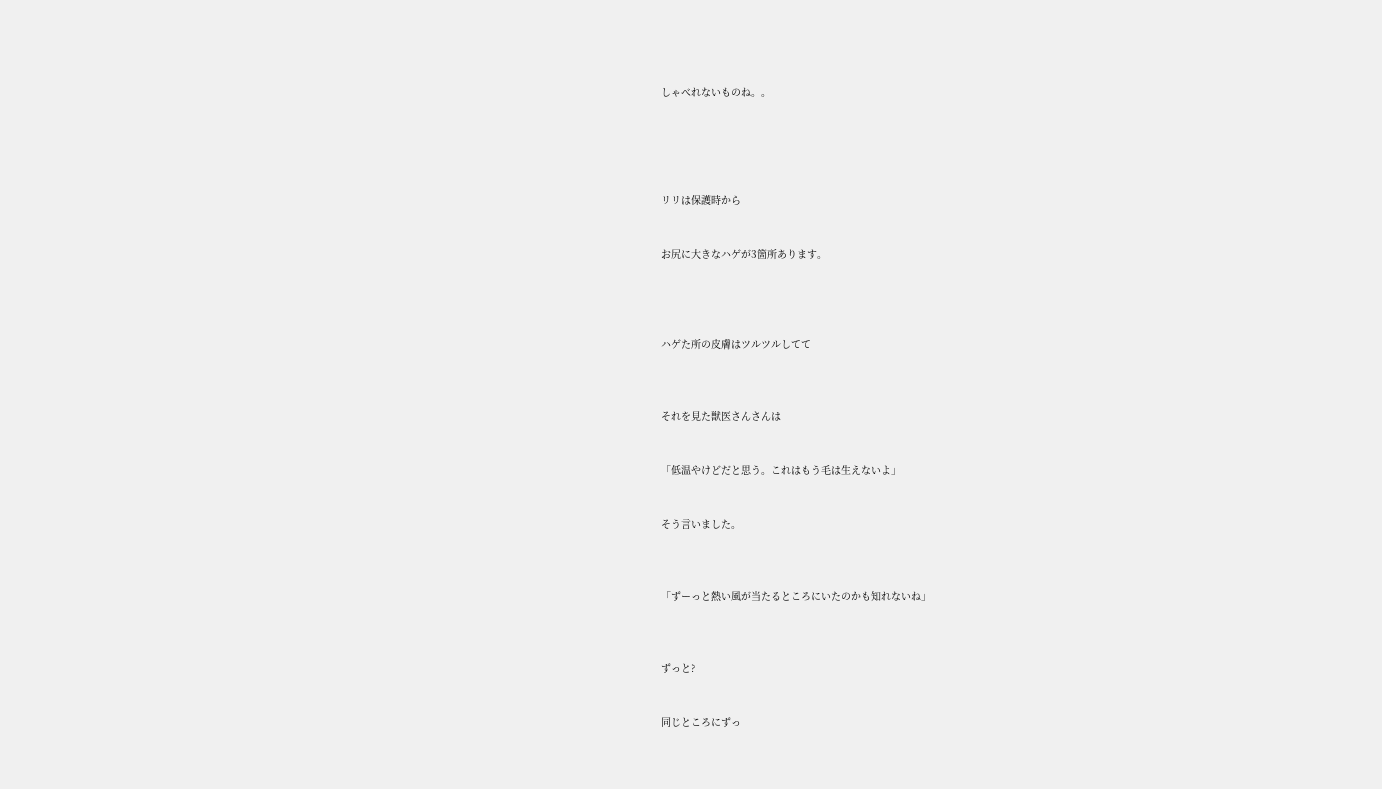しゃべれないものね。。





リリは保護時から


お尻に大きなハゲが3箇所あります。




ハゲた所の皮膚はツルツルしてて



それを見た獣医さんさんは


「低温やけどだと思う。これはもう毛は生えないよ」


そう言いました。



「ずーっと熱い風が当たるところにいたのかも知れないね」



ずっと?


同じところにずっ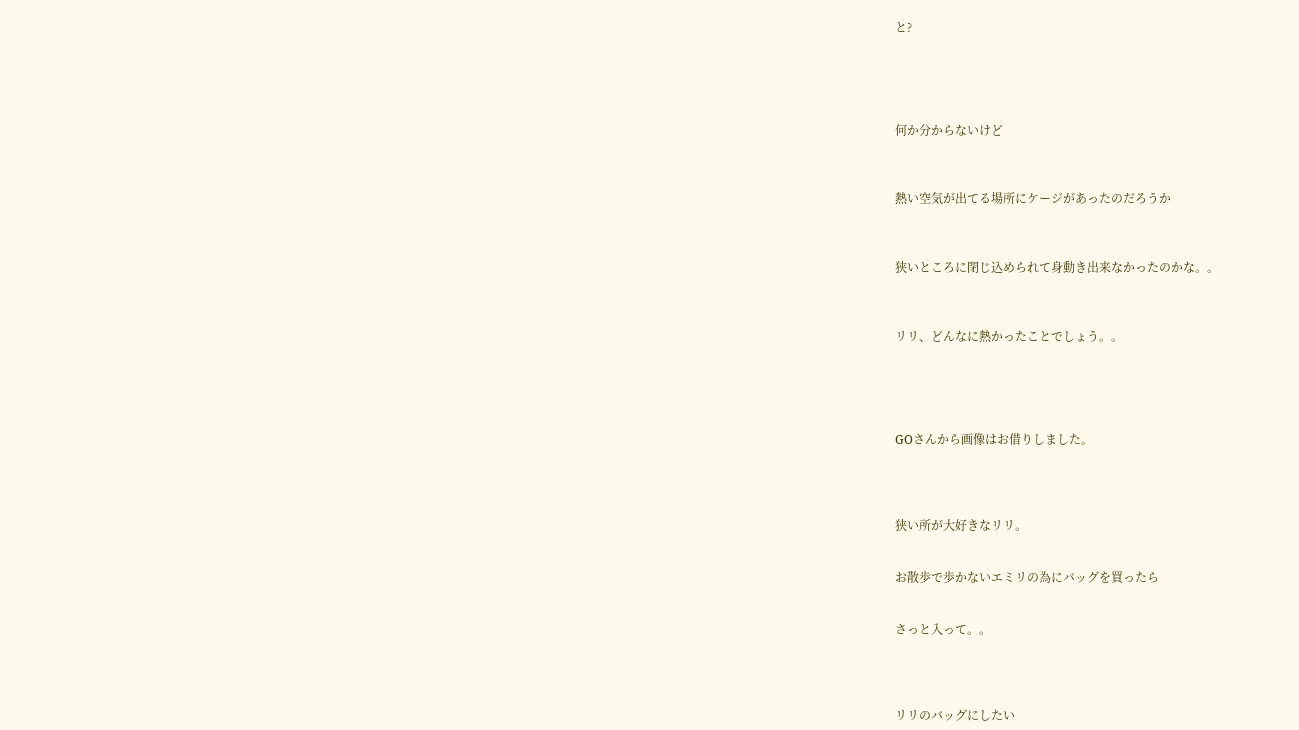と?





何か分からないけど



熱い空気が出てる場所にケージがあったのだろうか



狭いところに閉じ込められて身動き出来なかったのかな。。



リリ、どんなに熱かったことでしょう。。





GOさんから画像はお借りしました。




狭い所が大好きなリリ。


お散歩で歩かないエミリの為にバッグを買ったら


さっと入って。。




リリのバッグにしたい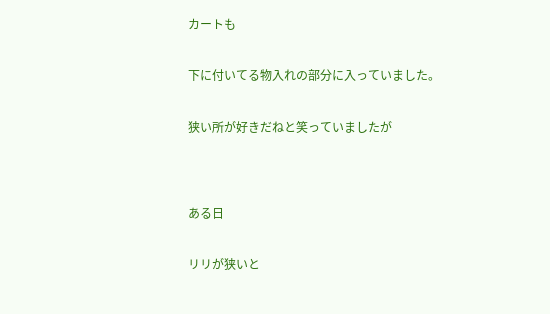カートも


下に付いてる物入れの部分に入っていました。


狭い所が好きだねと笑っていましたが




ある日


リリが狭いと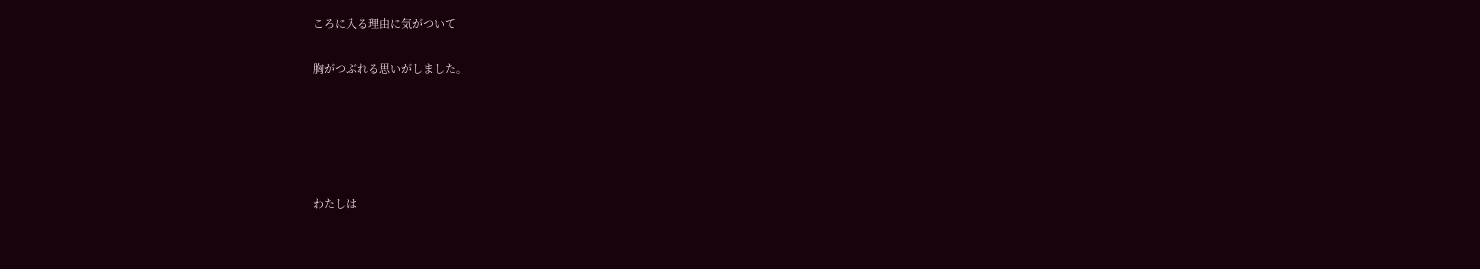ころに入る理由に気がついて


胸がつぶれる思いがしました。








わたしは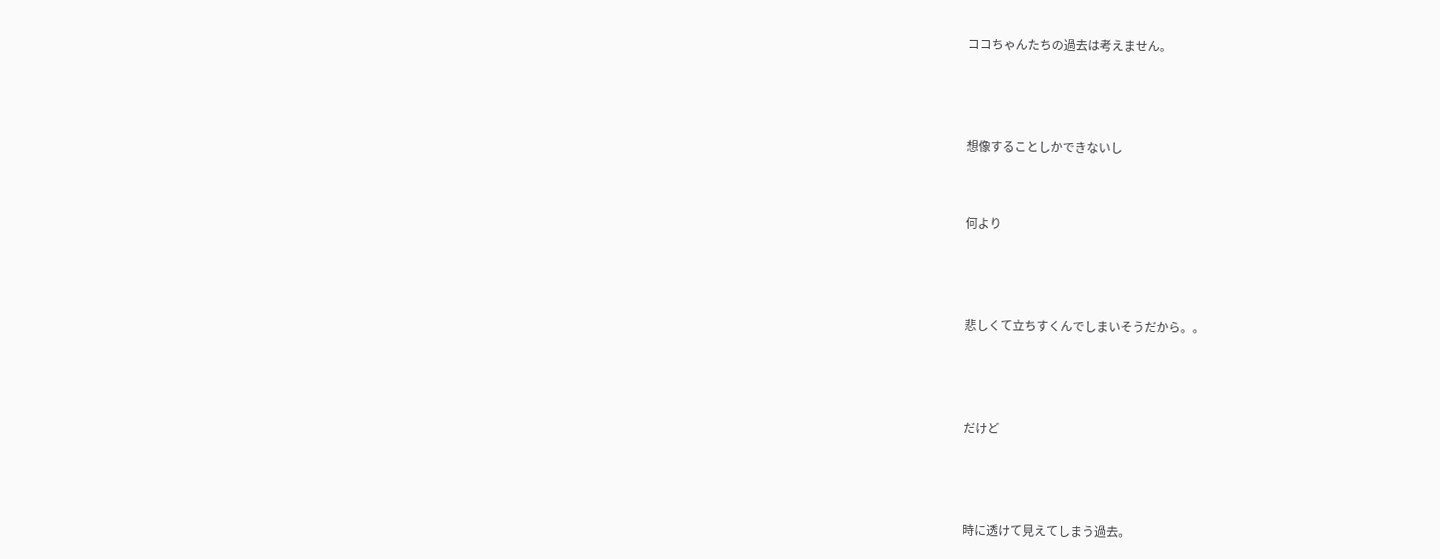ココちゃんたちの過去は考えません。



想像することしかできないし


何より



悲しくて立ちすくんでしまいそうだから。。



だけど



時に透けて見えてしまう過去。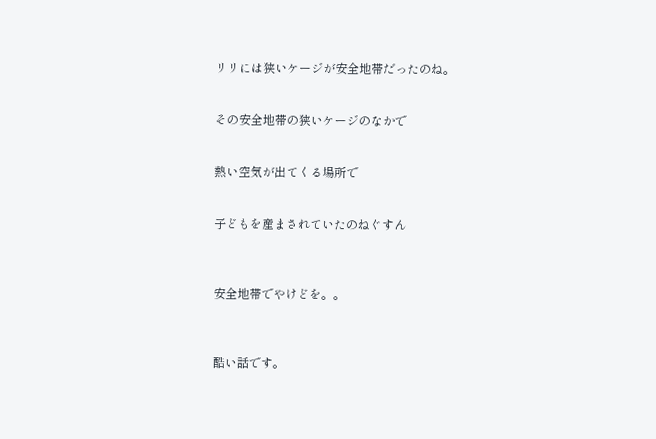リリには狭いケージが安全地帯だったのね。


その安全地帯の狭いケージのなかで


熱い空気が出てくる場所で


子どもを産まされていたのねぐすん



安全地帯でやけどを。。



酷い話です。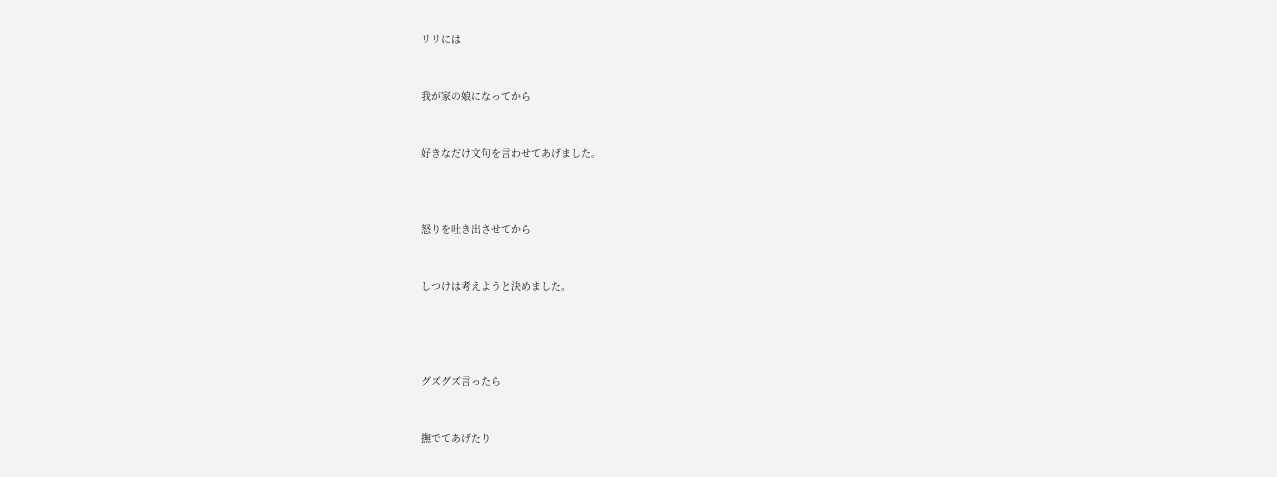リリには


我が家の娘になってから


好きなだけ文句を言わせてあげました。



怒りを吐き出させてから


しつけは考えようと決めました。




グズグズ言ったら


撫でてあげたり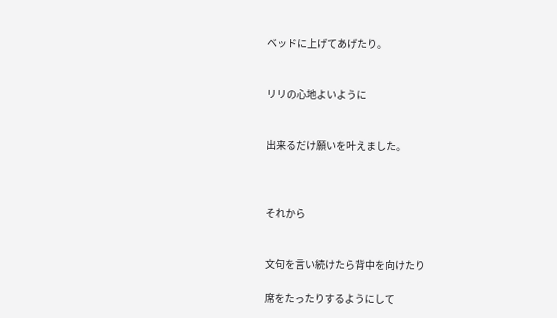ベッドに上げてあげたり。


リリの心地よいように


出来るだけ願いを叶えました。



それから


文句を言い続けたら背中を向けたり

席をたったりするようにして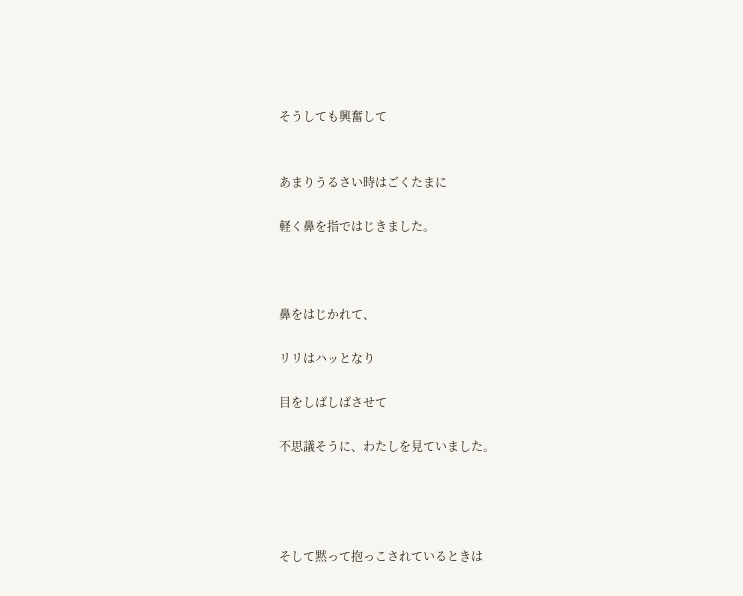そうしても興奮して


あまりうるさい時はごくたまに

軽く鼻を指ではじきました。



鼻をはじかれて、

リリはハッとなり

目をしばしばさせて

不思議そうに、わたしを見ていました。




そして黙って抱っこされているときは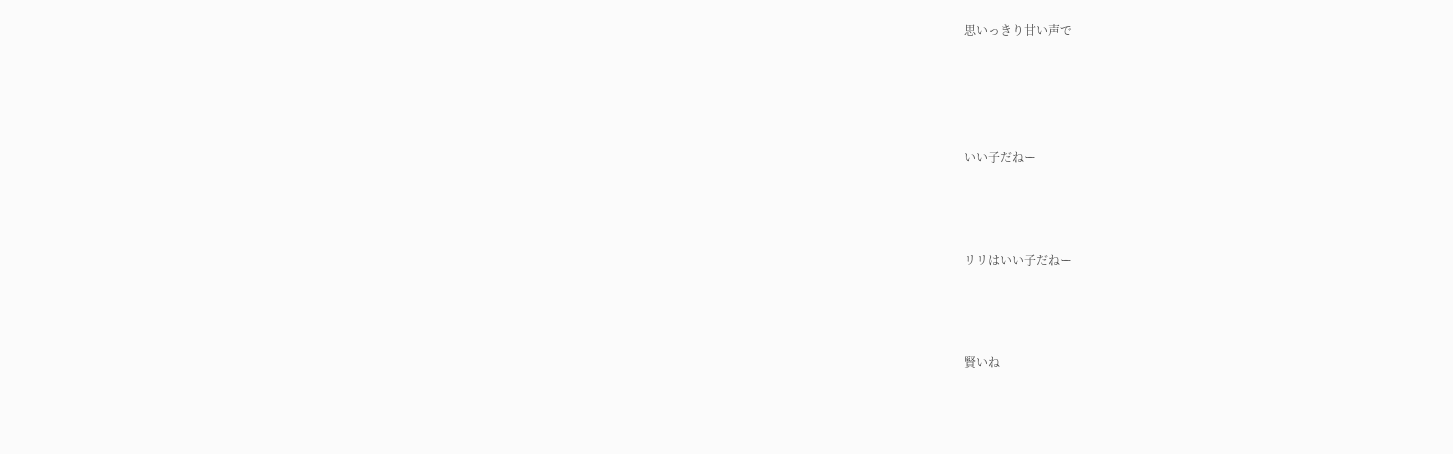思いっきり甘い声で




いい子だねー



リリはいい子だねー



賢いね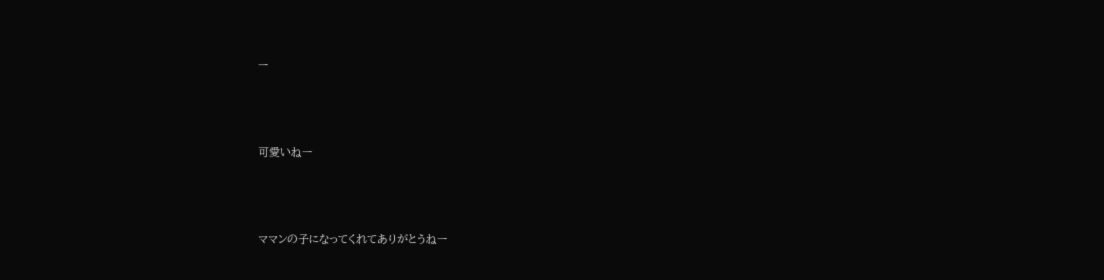ー



可愛いねー



ママンの子になってくれてありがとうねー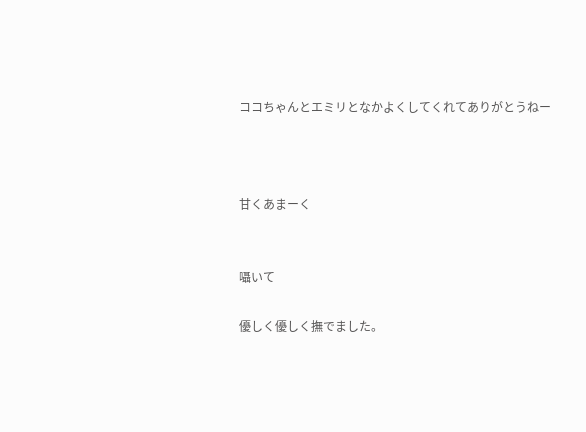ココちゃんとエミリとなかよくしてくれてありがとうねー



甘くあまーく


囁いて

優しく優しく撫でました。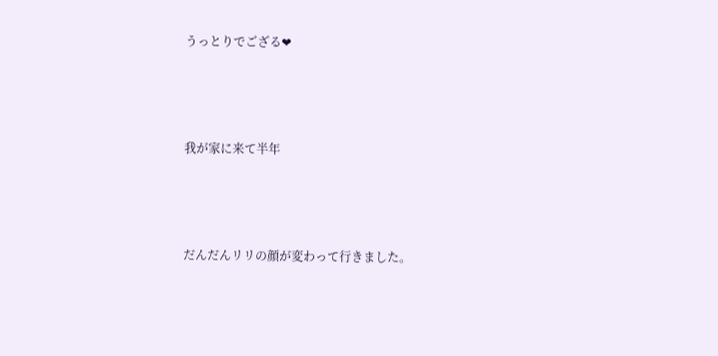うっとりでござる❤



我が家に来て半年



だんだんリリの顔が変わって行きました。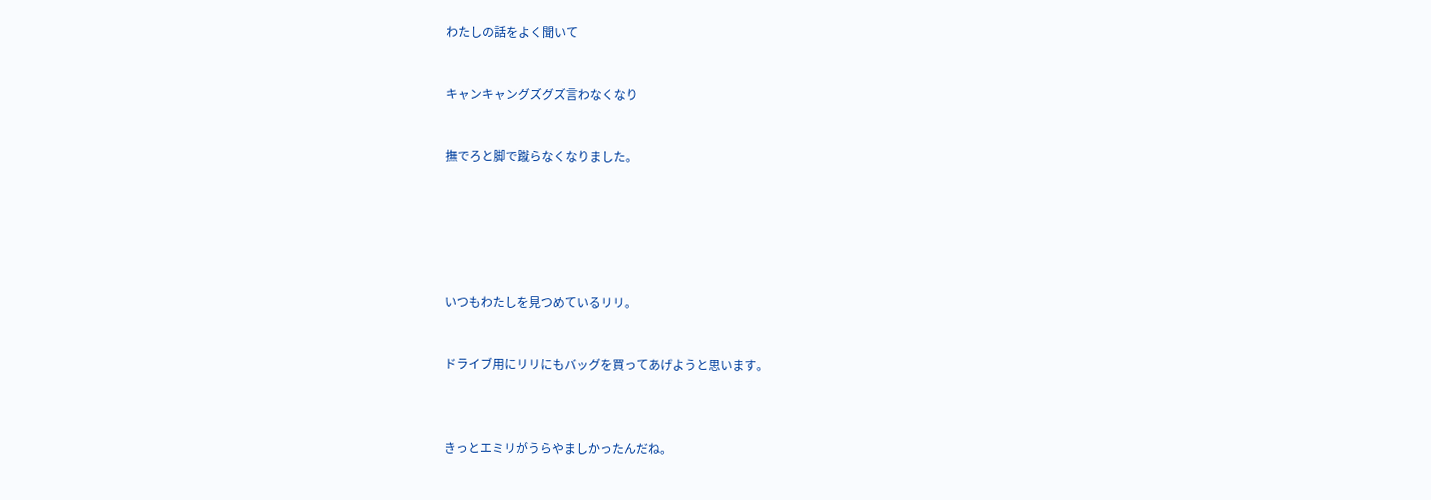わたしの話をよく聞いて


キャンキャングズグズ言わなくなり


撫でろと脚で蹴らなくなりました。






いつもわたしを見つめているリリ。


ドライブ用にリリにもバッグを買ってあげようと思います。



きっとエミリがうらやましかったんだね。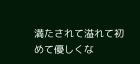満たされて溢れて初めて優しくな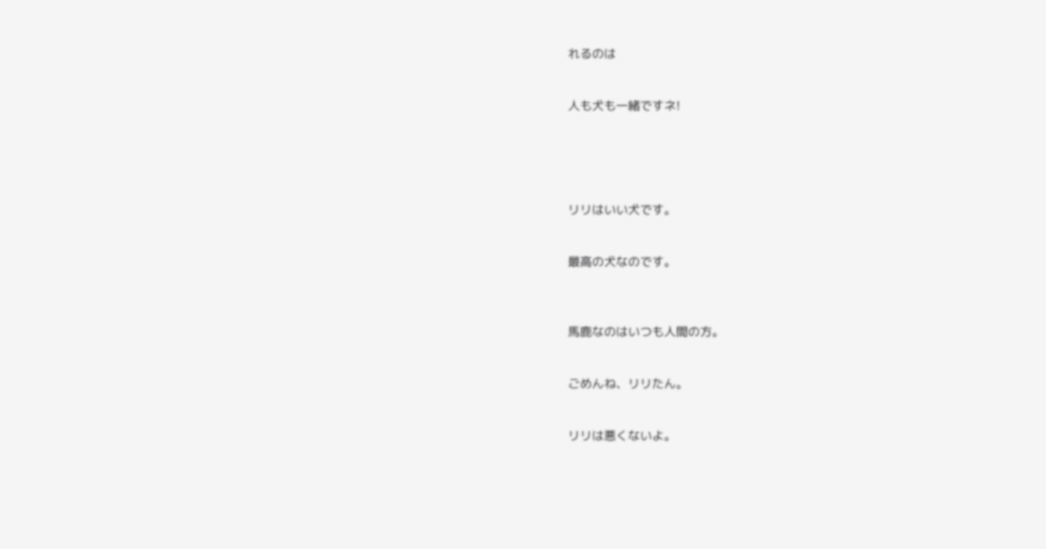れるのは


人も犬も一緒ですネ!





リリはいい犬です。


最高の犬なのです。



馬鹿なのはいつも人間の方。


ごめんね、リリたん。


リリは悪くないよ。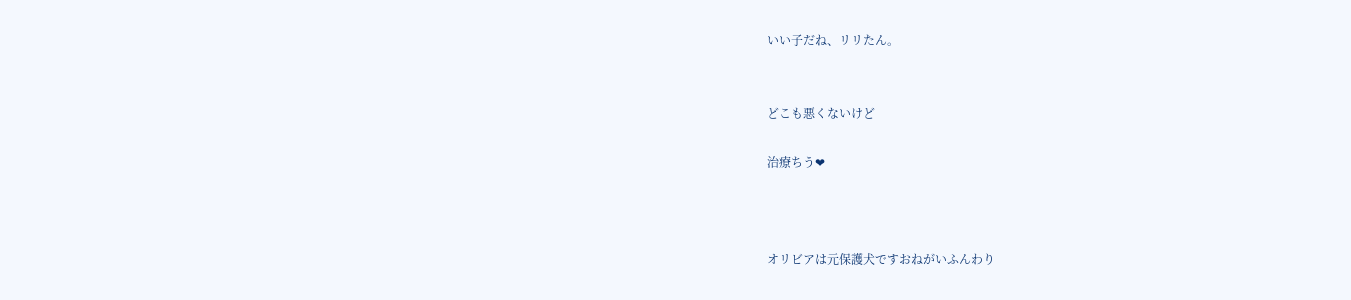いい子だね、リリたん。


どこも悪くないけど

治療ちう❤



オリビアは元保護犬ですおねがいふんわり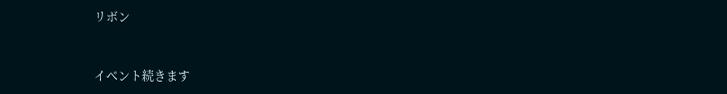リボン


イベント続きます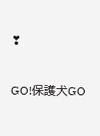❣


GO!保護犬GO